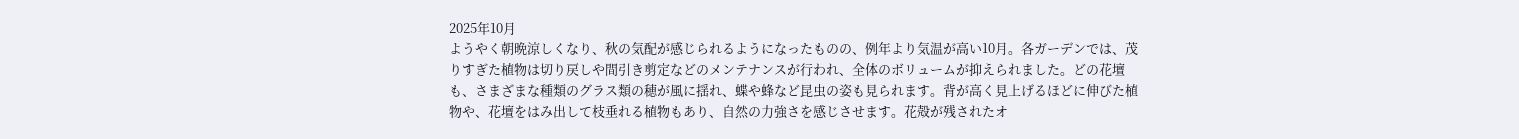2025年10月
ようやく朝晩涼しくなり、秋の気配が感じられるようになったものの、例年より気温が高い10月。各ガーデンでは、茂りすぎた植物は切り戻しや間引き剪定などのメンテナンスが行われ、全体のボリュームが抑えられました。どの花壇も、さまざまな種類のグラス類の穂が風に揺れ、蝶や蜂など昆虫の姿も見られます。背が高く見上げるほどに伸びた植物や、花壇をはみ出して枝垂れる植物もあり、自然の力強さを感じさせます。花殻が残されたオ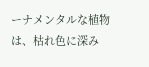ーナメンタルな植物は、枯れ色に深み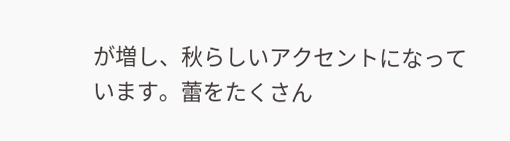が増し、秋らしいアクセントになっています。蕾をたくさん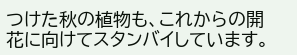つけた秋の植物も、これからの開花に向けてスタンバイしています。